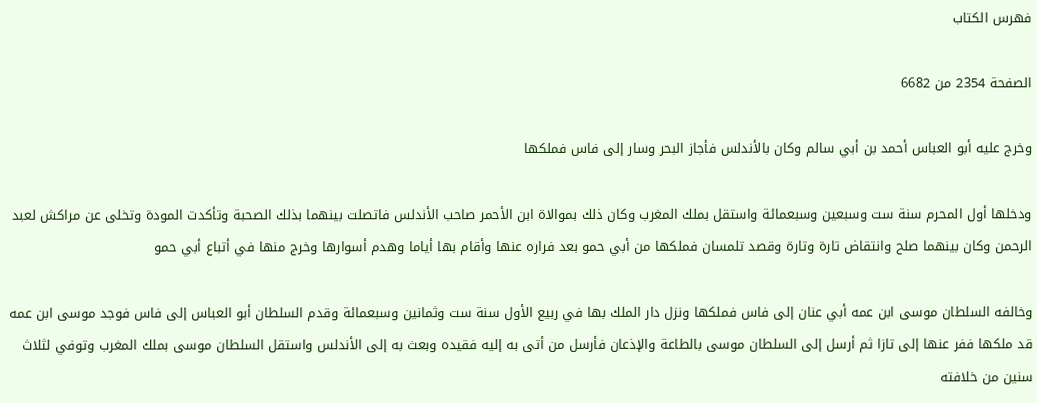فهرس الكتاب

الصفحة 2354 من 6682

وخرج عليه أبو العباس أحمد بن أبي سالم وكان بالأندلس فأجاز البحر وسار إلى فاس فملكها

ودخلها أول المحرم سنة ست وسبعين وسبعمائة واستقل بملك المغرب وكان ذلك بموالاة ابن الأحمر صاحب الأندلس فاتصلت بينهما بذلك الصحبة وتأكدت المودة وتخلى عن مراكش لعبد الرحمن وكان بينهما صلح وانتقاض تارة وتارة وقصد تلمسان فملكها من أبي حمو بعد فراره عنها وأقام بها أياما وهدم أسوارها وخرج منها في أتباع أبي حمو

وخالفه السلطان موسى ابن عمه أبي عنان إلى فاس فملكها ونزل دار الملك بها في ربيع الأول سنة ست وثمانين وسبعمائة وقدم السلطان أبو العباس إلى فاس فوجد موسى ابن عمه قد ملكها ففر عنها إلى تازا ثم أرسل إلى السلطان موسى بالطاعة والإذعان فأرسل من أتى به إليه فقيده وبعث به إلى الأندلس واستقل السلطان موسى بملك المغرب وتوفي لثلاث سنين من خلافته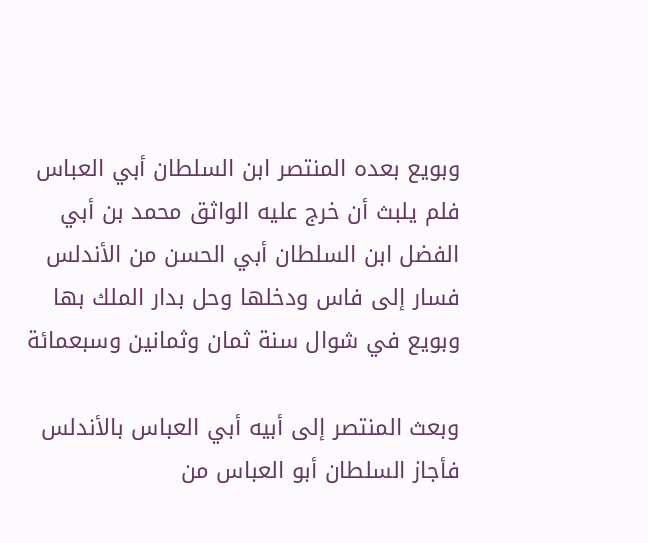وبويع بعده المنتصر ابن السلطان أبي العباس فلم يلبث أن خرج عليه الواثق محمد بن أبي الفضل ابن السلطان أبي الحسن من الأندلس فسار إلى فاس ودخلها وحل بدار الملك بها وبويع في شوال سنة ثمان وثمانين وسبعمائة

وبعث المنتصر إلى أبيه أبي العباس بالأندلس فأجاز السلطان أبو العباس من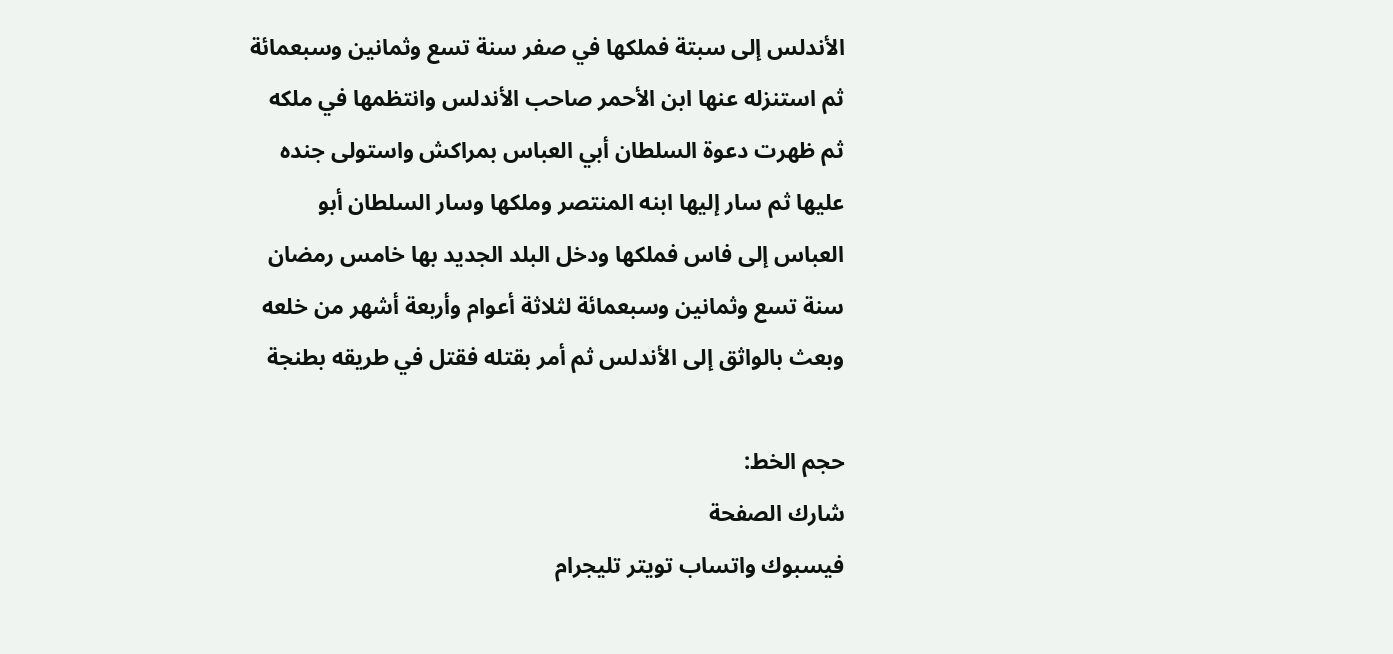الأندلس إلى سبتة فملكها في صفر سنة تسع وثمانين وسبعمائة ثم استنزله عنها ابن الأحمر صاحب الأندلس وانتظمها في ملكه ثم ظهرت دعوة السلطان أبي العباس بمراكش واستولى جنده عليها ثم سار إليها ابنه المنتصر وملكها وسار السلطان أبو العباس إلى فاس فملكها ودخل البلد الجديد بها خامس رمضان سنة تسع وثمانين وسبعمائة لثلاثة أعوام وأربعة أشهر من خلعه وبعث بالواثق إلى الأندلس ثم أمر بقتله فقتل في طريقه بطنجة

حجم الخط:
شارك الصفحة
فيسبوك واتساب تويتر تليجرام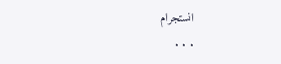انستجرام
. . .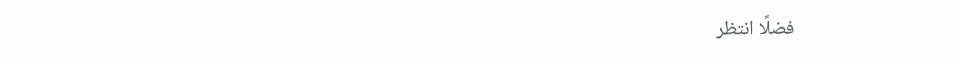فضلًا انتظر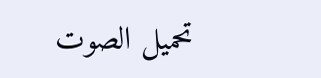تحميل الصوت